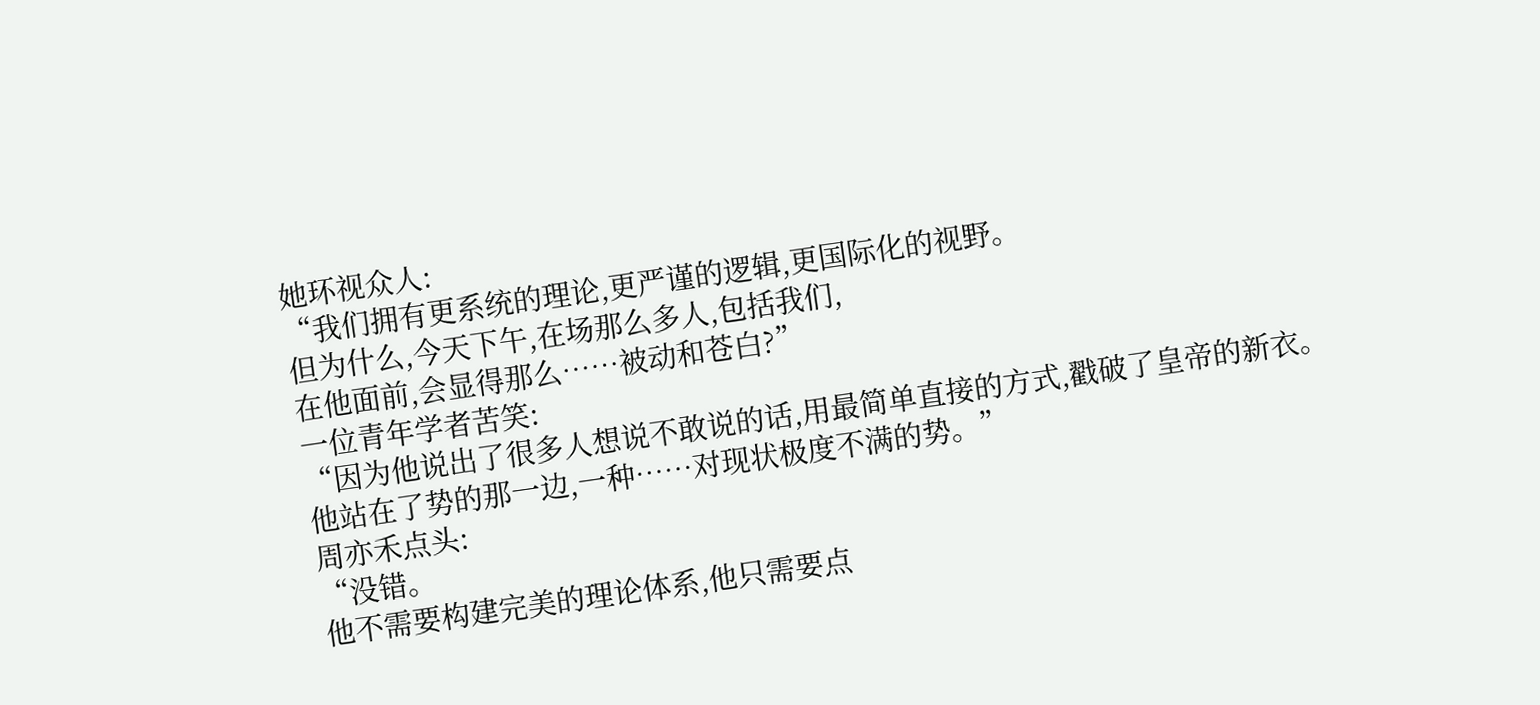她环视众人:
“我们拥有更系统的理论,更严谨的逻辑,更国际化的视野。
但为什么,今天下午,在场那么多人,包括我们,
在他面前,会显得那么……被动和苍白?”
一位青年学者苦笑:
“因为他说出了很多人想说不敢说的话,用最简单直接的方式,戳破了皇帝的新衣。
他站在了势的那一边,一种……对现状极度不满的势。”
周亦禾点头:
“没错。
他不需要构建完美的理论体系,他只需要点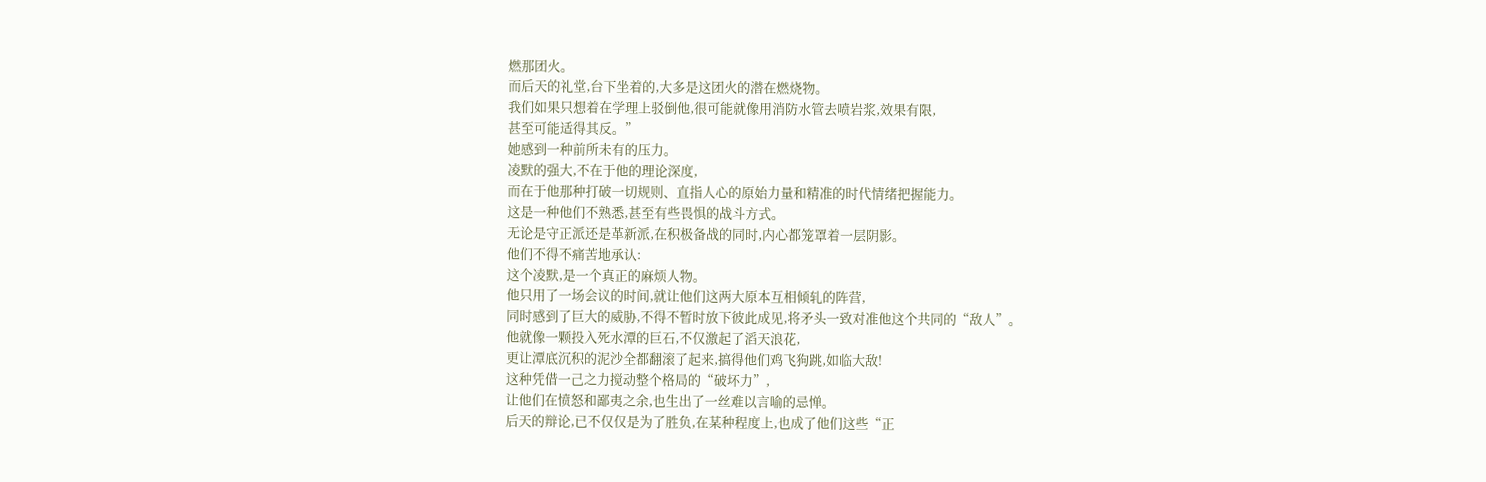燃那团火。
而后天的礼堂,台下坐着的,大多是这团火的潜在燃烧物。
我们如果只想着在学理上驳倒他,很可能就像用消防水管去喷岩浆,效果有限,
甚至可能适得其反。”
她感到一种前所未有的压力。
凌默的强大,不在于他的理论深度,
而在于他那种打破一切规则、直指人心的原始力量和精准的时代情绪把握能力。
这是一种他们不熟悉,甚至有些畏惧的战斗方式。
无论是守正派还是革新派,在积极备战的同时,内心都笼罩着一层阴影。
他们不得不痛苦地承认:
这个凌默,是一个真正的麻烦人物。
他只用了一场会议的时间,就让他们这两大原本互相倾轧的阵营,
同时感到了巨大的威胁,不得不暂时放下彼此成见,将矛头一致对准他这个共同的“敌人”。
他就像一颗投入死水潭的巨石,不仅激起了滔天浪花,
更让潭底沉积的泥沙全都翻滚了起来,搞得他们鸡飞狗跳,如临大敌!
这种凭借一己之力搅动整个格局的“破坏力”,
让他们在愤怒和鄙夷之余,也生出了一丝难以言喻的忌惮。
后天的辩论,已不仅仅是为了胜负,在某种程度上,也成了他们这些“正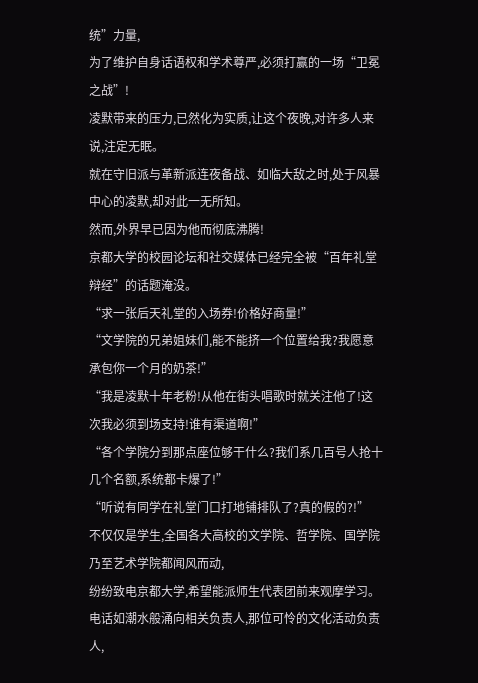统”力量,
为了维护自身话语权和学术尊严,必须打赢的一场“卫冕之战”!
凌默带来的压力,已然化为实质,让这个夜晚,对许多人来说,注定无眠。
就在守旧派与革新派连夜备战、如临大敌之时,处于风暴中心的凌默,却对此一无所知。
然而,外界早已因为他而彻底沸腾!
京都大学的校园论坛和社交媒体已经完全被“百年礼堂辩经”的话题淹没。
“求一张后天礼堂的入场券!价格好商量!”
“文学院的兄弟姐妹们,能不能挤一个位置给我?我愿意承包你一个月的奶茶!”
“我是凌默十年老粉!从他在街头唱歌时就关注他了!这次我必须到场支持!谁有渠道啊!”
“各个学院分到那点座位够干什么?我们系几百号人抢十几个名额,系统都卡爆了!”
“听说有同学在礼堂门口打地铺排队了?真的假的?!”
不仅仅是学生,全国各大高校的文学院、哲学院、国学院乃至艺术学院都闻风而动,
纷纷致电京都大学,希望能派师生代表团前来观摩学习。
电话如潮水般涌向相关负责人,那位可怜的文化活动负责人,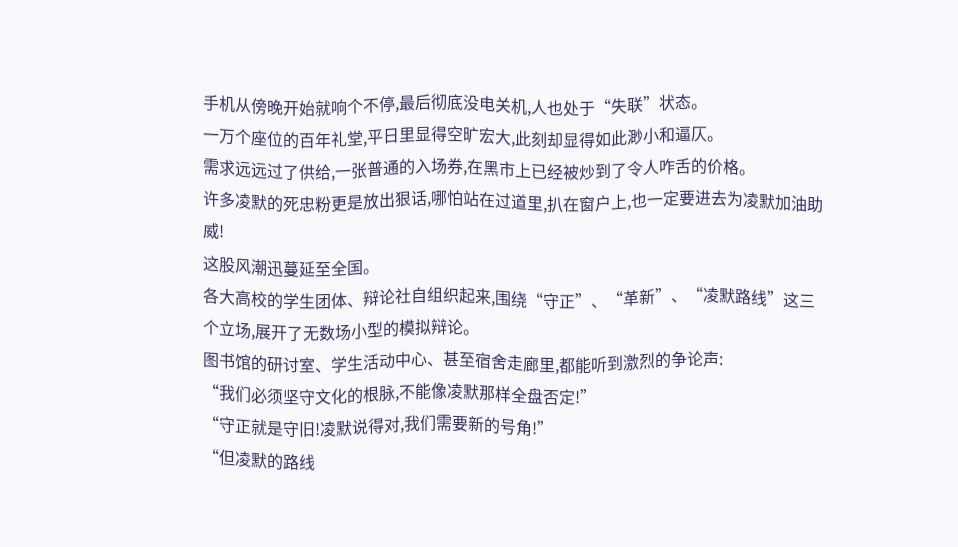手机从傍晚开始就响个不停,最后彻底没电关机,人也处于“失联”状态。
一万个座位的百年礼堂,平日里显得空旷宏大,此刻却显得如此渺小和逼仄。
需求远远过了供给,一张普通的入场券,在黑市上已经被炒到了令人咋舌的价格。
许多凌默的死忠粉更是放出狠话,哪怕站在过道里,扒在窗户上,也一定要进去为凌默加油助威!
这股风潮迅蔓延至全国。
各大高校的学生团体、辩论社自组织起来,围绕“守正”、“革新”、“凌默路线”这三个立场,展开了无数场小型的模拟辩论。
图书馆的研讨室、学生活动中心、甚至宿舍走廊里,都能听到激烈的争论声:
“我们必须坚守文化的根脉,不能像凌默那样全盘否定!”
“守正就是守旧!凌默说得对,我们需要新的号角!”
“但凌默的路线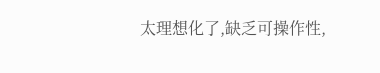太理想化了,缺乏可操作性,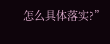怎么具体落实?”